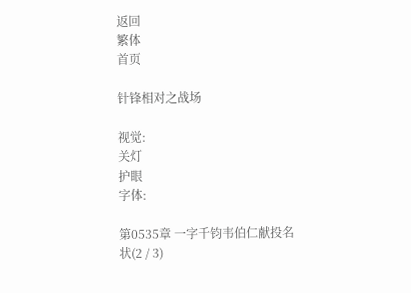返回
繁体
首页

针锋相对之战场

视觉:
关灯
护眼
字体:

第0535章 一字千钧韦伯仁献投名状(2 / 3)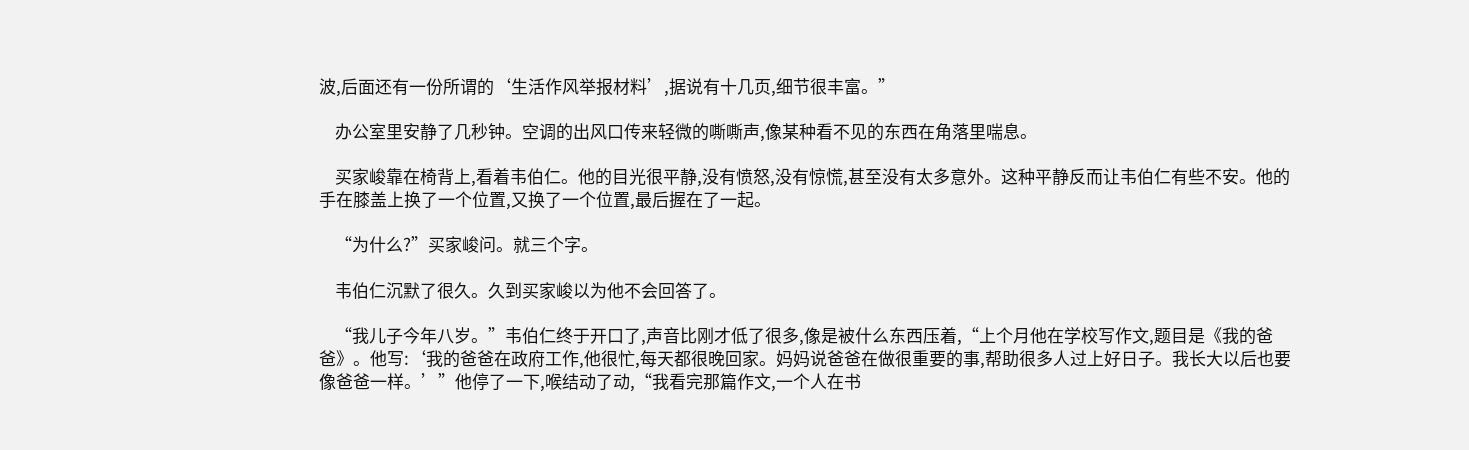波,后面还有一份所谓的‘生活作风举报材料’,据说有十几页,细节很丰富。”

    办公室里安静了几秒钟。空调的出风口传来轻微的嘶嘶声,像某种看不见的东西在角落里喘息。

    买家峻靠在椅背上,看着韦伯仁。他的目光很平静,没有愤怒,没有惊慌,甚至没有太多意外。这种平静反而让韦伯仁有些不安。他的手在膝盖上换了一个位置,又换了一个位置,最后握在了一起。

    “为什么?”买家峻问。就三个字。

    韦伯仁沉默了很久。久到买家峻以为他不会回答了。

    “我儿子今年八岁。”韦伯仁终于开口了,声音比刚才低了很多,像是被什么东西压着,“上个月他在学校写作文,题目是《我的爸爸》。他写:‘我的爸爸在政府工作,他很忙,每天都很晚回家。妈妈说爸爸在做很重要的事,帮助很多人过上好日子。我长大以后也要像爸爸一样。’”他停了一下,喉结动了动,“我看完那篇作文,一个人在书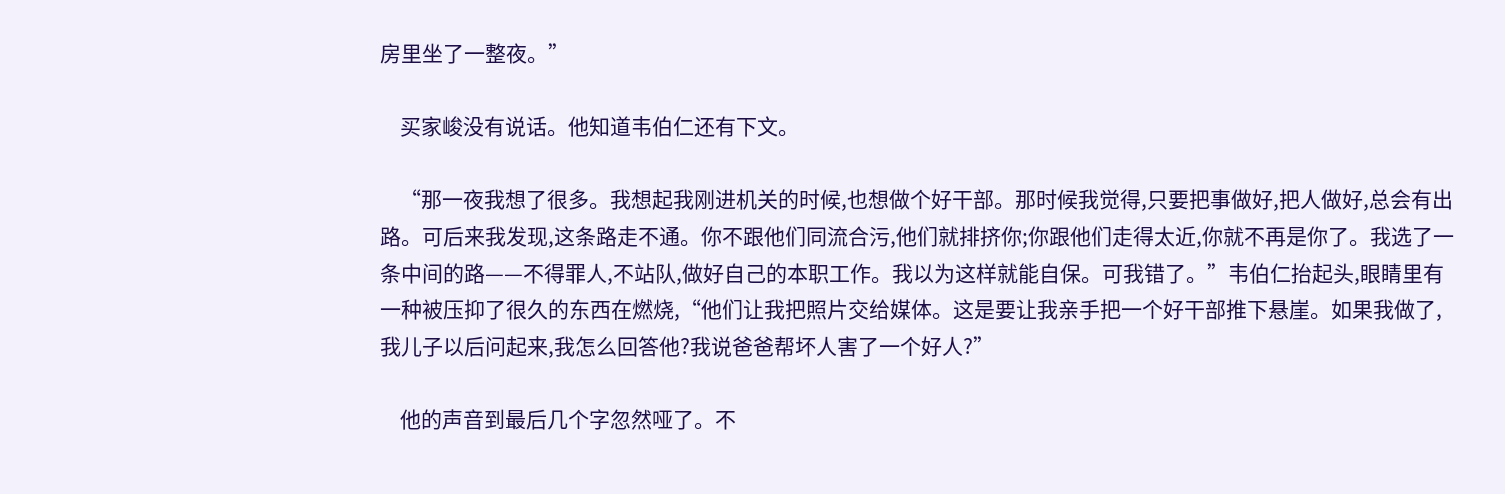房里坐了一整夜。”

    买家峻没有说话。他知道韦伯仁还有下文。

    “那一夜我想了很多。我想起我刚进机关的时候,也想做个好干部。那时候我觉得,只要把事做好,把人做好,总会有出路。可后来我发现,这条路走不通。你不跟他们同流合污,他们就排挤你;你跟他们走得太近,你就不再是你了。我选了一条中间的路——不得罪人,不站队,做好自己的本职工作。我以为这样就能自保。可我错了。”韦伯仁抬起头,眼睛里有一种被压抑了很久的东西在燃烧,“他们让我把照片交给媒体。这是要让我亲手把一个好干部推下悬崖。如果我做了,我儿子以后问起来,我怎么回答他?我说爸爸帮坏人害了一个好人?”

    他的声音到最后几个字忽然哑了。不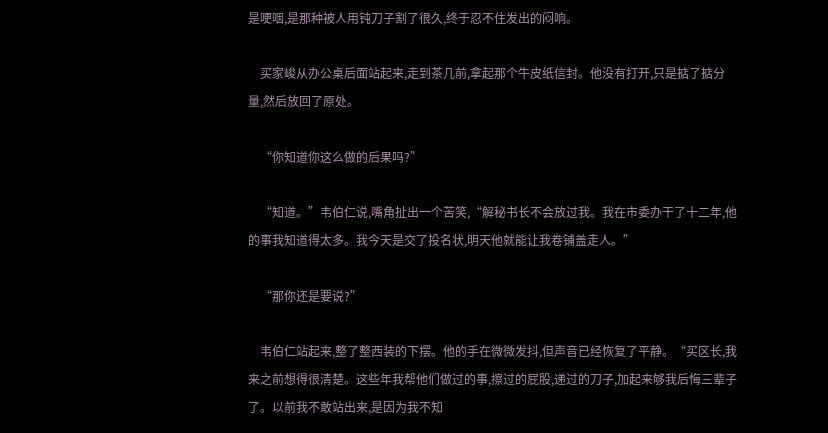是哽咽,是那种被人用钝刀子割了很久,终于忍不住发出的闷响。

    买家峻从办公桌后面站起来,走到茶几前,拿起那个牛皮纸信封。他没有打开,只是掂了掂分量,然后放回了原处。

    “你知道你这么做的后果吗?”

    “知道。”韦伯仁说,嘴角扯出一个苦笑,“解秘书长不会放过我。我在市委办干了十二年,他的事我知道得太多。我今天是交了投名状,明天他就能让我卷铺盖走人。”

    “那你还是要说?”

    韦伯仁站起来,整了整西装的下摆。他的手在微微发抖,但声音已经恢复了平静。“买区长,我来之前想得很清楚。这些年我帮他们做过的事,擦过的屁股,递过的刀子,加起来够我后悔三辈子了。以前我不敢站出来,是因为我不知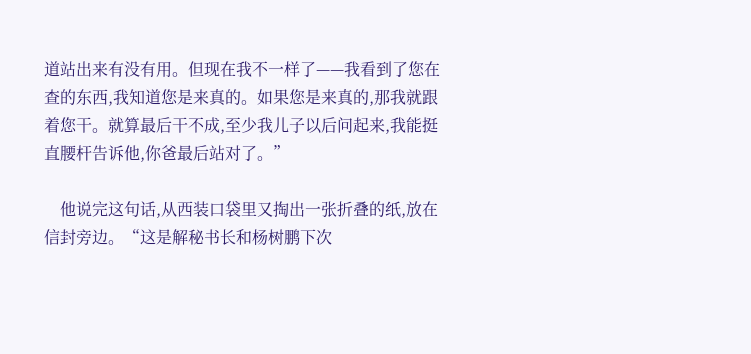道站出来有没有用。但现在我不一样了——我看到了您在查的东西,我知道您是来真的。如果您是来真的,那我就跟着您干。就算最后干不成,至少我儿子以后问起来,我能挺直腰杆告诉他,你爸最后站对了。”

    他说完这句话,从西装口袋里又掏出一张折叠的纸,放在信封旁边。“这是解秘书长和杨树鹏下次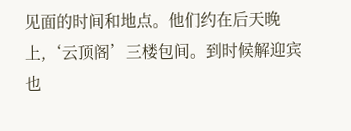见面的时间和地点。他们约在后天晚上,‘云顶阁’三楼包间。到时候解迎宾也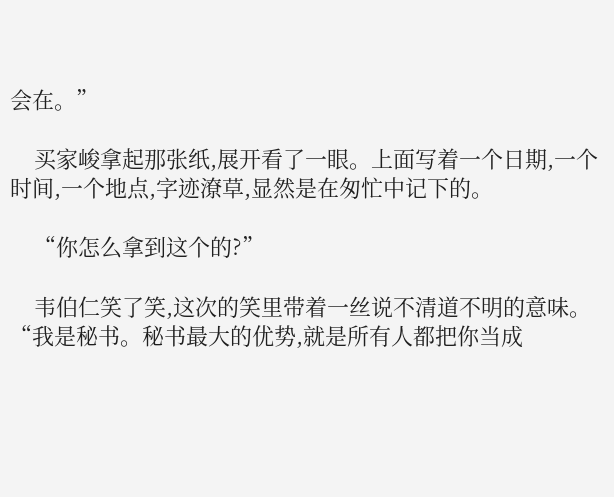会在。”

    买家峻拿起那张纸,展开看了一眼。上面写着一个日期,一个时间,一个地点,字迹潦草,显然是在匆忙中记下的。

    “你怎么拿到这个的?”

    韦伯仁笑了笑,这次的笑里带着一丝说不清道不明的意味。“我是秘书。秘书最大的优势,就是所有人都把你当成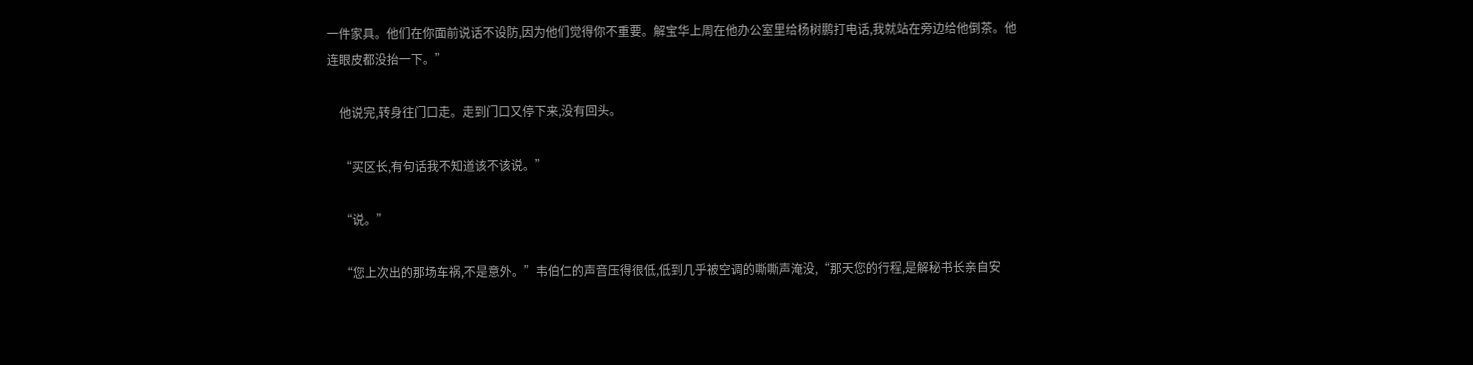一件家具。他们在你面前说话不设防,因为他们觉得你不重要。解宝华上周在他办公室里给杨树鹏打电话,我就站在旁边给他倒茶。他连眼皮都没抬一下。”

    他说完,转身往门口走。走到门口又停下来,没有回头。

    “买区长,有句话我不知道该不该说。”

    “说。”

    “您上次出的那场车祸,不是意外。”韦伯仁的声音压得很低,低到几乎被空调的嘶嘶声淹没,“那天您的行程,是解秘书长亲自安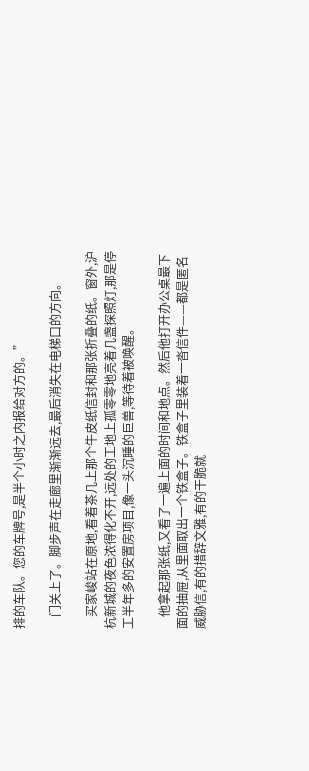排的车队。您的车牌号,是半个小时之内报给对方的。”

    门关上了。脚步声在走廊里渐渐远去,最后消失在电梯口的方向。

    买家峻站在原地,看着茶几上那个牛皮纸信封和那张折叠的纸。窗外,沪杭新城的夜色浓得化不开,远处的工地上孤零零地亮着几盏探照灯,那是停工半年多的安置房项目,像一头沉睡的巨兽,等待着被唤醒。

    他拿起那张纸,又看了一遍上面的时间和地点。然后他打开办公桌最下面的抽屉,从里面取出一个铁盒子。铁盒子里装着一沓信件——都是匿名威胁信,有的措辞文雅,有的干脆就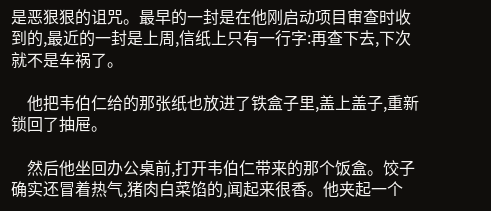是恶狠狠的诅咒。最早的一封是在他刚启动项目审查时收到的,最近的一封是上周,信纸上只有一行字:再查下去,下次就不是车祸了。

    他把韦伯仁给的那张纸也放进了铁盒子里,盖上盖子,重新锁回了抽屉。

    然后他坐回办公桌前,打开韦伯仁带来的那个饭盒。饺子确实还冒着热气,猪肉白菜馅的,闻起来很香。他夹起一个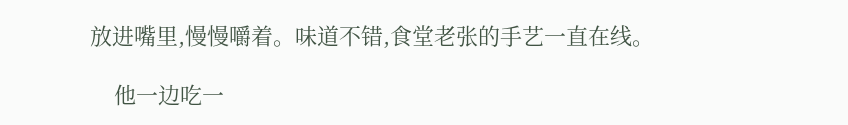放进嘴里,慢慢嚼着。味道不错,食堂老张的手艺一直在线。

    他一边吃一